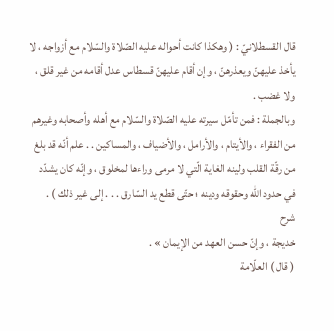قال القسطلانيّ : ( وهكذا كانت أحواله عليه الصّلاة والسّلام مع أزواجه ، لا يأخذ عليهنّ ويعذرهنّ ، وإن أقام عليهنّ قسطاس عدل أقامه من غير قلق ، ولا غضب .
وبالجملة : فمن تأمّل سيرته عليه الصّلاة والسّلام مع أهله وأصحابه وغيرهم من الفقراء ، والأيتام ، والأرامل ، والأضياف ، والمساكين . . علم أنّه قد بلغ من رقّة القلب ولينه الغاية الّتي لا مرمى وراءها لمخلوق ، وإنّه كان يشدّد في حدود اللّه وحقوقه ودينه ؛ حتّى قطع يد السّارق . . . إلى غير ذلك ) .
شرح
خديجة ، وإنّ حسن العهد من الإيمان » .
( قال ) العلّامة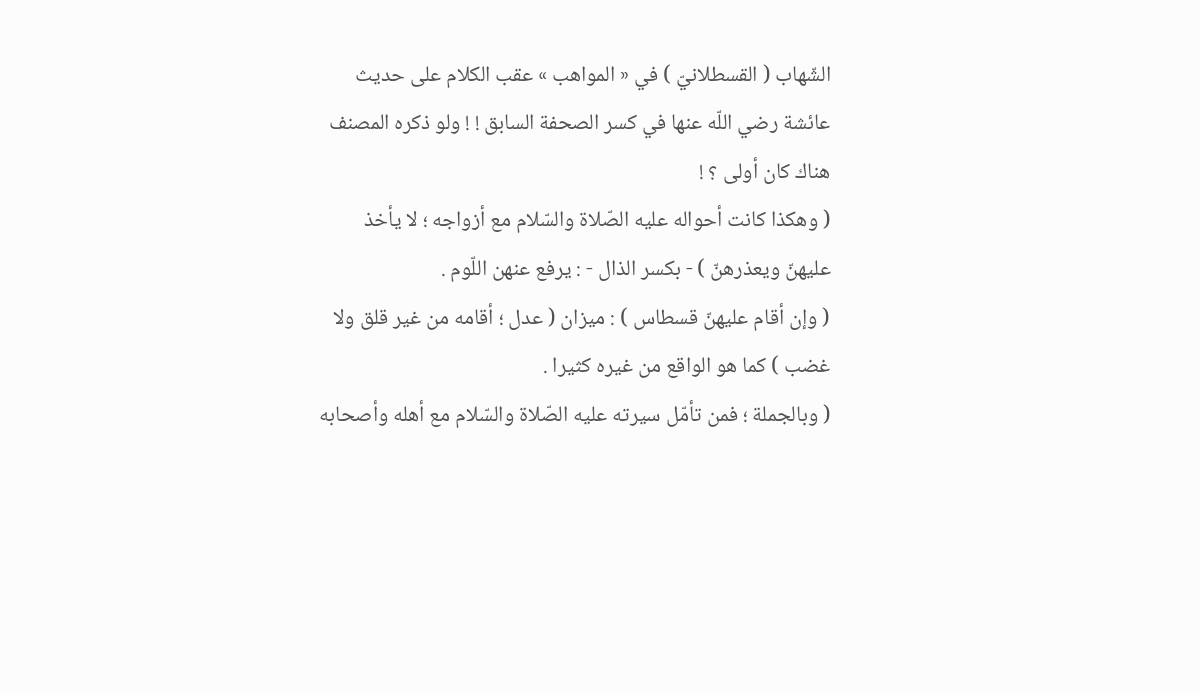الشّهاب ( القسطلانيّ ) في « المواهب » عقب الكلام على حديث عائشة رضي اللّه عنها في كسر الصحفة السابق ! ! ولو ذكره المصنف هناك كان أولى ؟ !
( وهكذا كانت أحواله عليه الصّلاة والسّلام مع أزواجه ؛ لا يأخذ عليهنّ ويعذرهنّ ) - بكسر الذال - : يرفع عنهن اللّوم .
( وإن أقام عليهنّ قسطاس ) : ميزان ( عدل ؛ أقامه من غير قلق ولا غضب ) كما هو الواقع من غيره كثيرا .
( وبالجملة ؛ فمن تأمّل سيرته عليه الصّلاة والسّلام مع أهله وأصحابه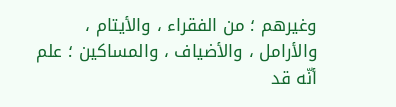وغيرهم ؛ من الفقراء ، والأيتام ، والأرامل ، والأضياف ، والمساكين ؛ علم أنّه قد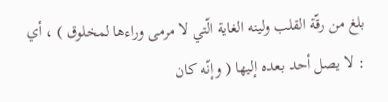بلغ من رقّة القلب ولينه الغاية الّتي لا مرمى وراءها لمخلوق ) ، أي : لا يصل أحد بعده إليها ( وإنّه كان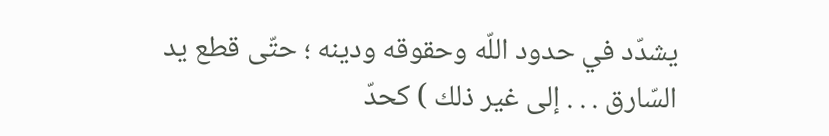يشدّد في حدود اللّه وحقوقه ودينه ؛ حتّى قطع يد السّارق . . . إلى غير ذلك ) كحدّ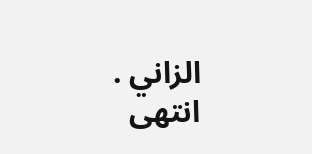الزاني . انتهى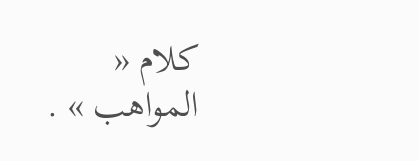كلام « المواهب » .